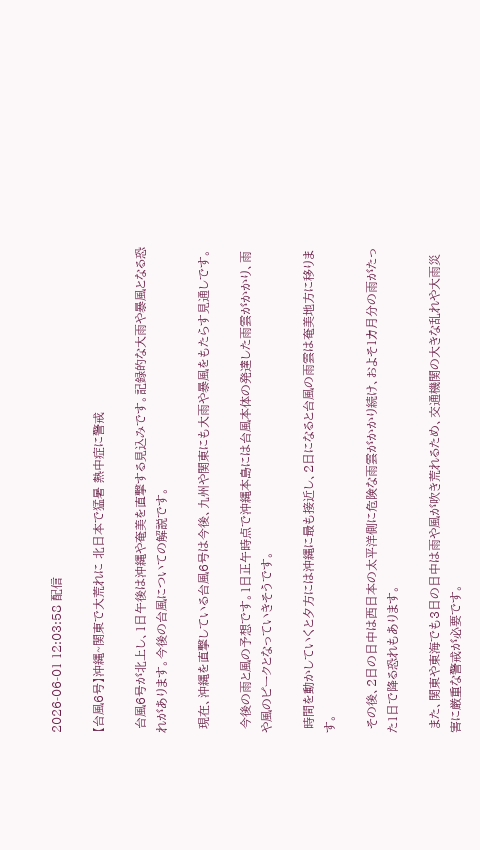2026-06-01 12:03:58 配信

【台風6号】沖縄~関東で大荒れに 北日本で猛暑 熱中症に警戒

 台風6号が北上し、1日午後は沖縄や奄美を直撃する見込みです。記録的な大雨や暴風となる恐れがあります。今後の台風についての解説です。

 現在、沖縄を直撃している台風6号は今後、九州や関東にも大雨や暴風をもたらす見通しです。

 今後の雨と風の予想です。1日正午時点で沖縄本島には台風本体の発達した雨雲がかかり、雨や風のピークとなっていきそうです。

 時間を動かしていくと夕方には沖縄に最も接近し、2日になると台風の雨雲は奄美地方に移ります。

 その後、2日の日中は西日本の太平洋側に危険な雨雲がかかり続け、およそ1カ月分の雨がたった1日で降る恐れもあります。

 また、関東や東海でも3日の日中は雨や風が吹き荒れるため、交通機関の大きな乱れや大雨災害に厳重な警戒が必要です。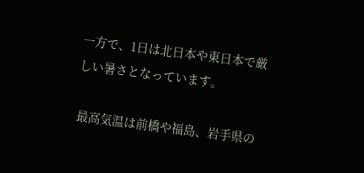一方で、1日は北日本や東日本で厳しい暑さとなっています。

 最高気温は前橋や福島、岩手県の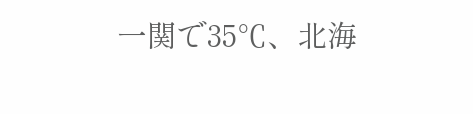一関で35℃、北海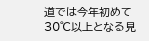道では今年初めて30℃以上となる見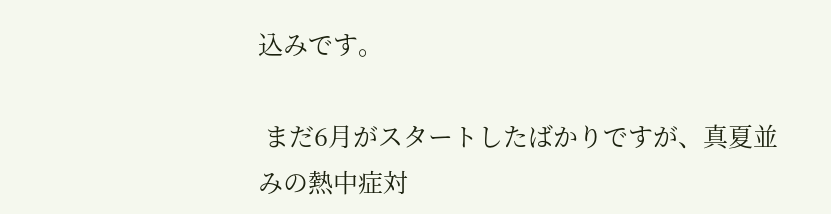込みです。

 まだ6月がスタートしたばかりですが、真夏並みの熱中症対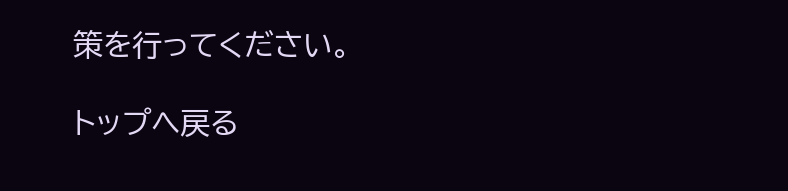策を行ってください。

トップへ戻る